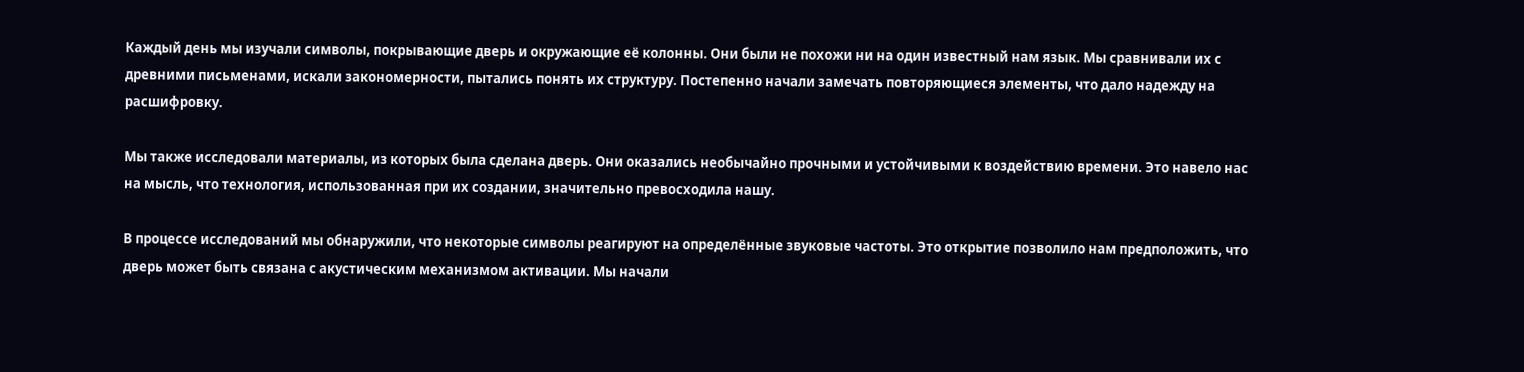Каждый день мы изучали символы, покрывающие дверь и окружающие её колонны. Они были не похожи ни на один известный нам язык. Мы сравнивали их с древними письменами, искали закономерности, пытались понять их структуру. Постепенно начали замечать повторяющиеся элементы, что дало надежду на расшифровку.

Мы также исследовали материалы, из которых была сделана дверь. Они оказались необычайно прочными и устойчивыми к воздействию времени. Это навело нас на мысль, что технология, использованная при их создании, значительно превосходила нашу.

В процессе исследований мы обнаружили, что некоторые символы реагируют на определённые звуковые частоты. Это открытие позволило нам предположить, что дверь может быть связана с акустическим механизмом активации. Мы начали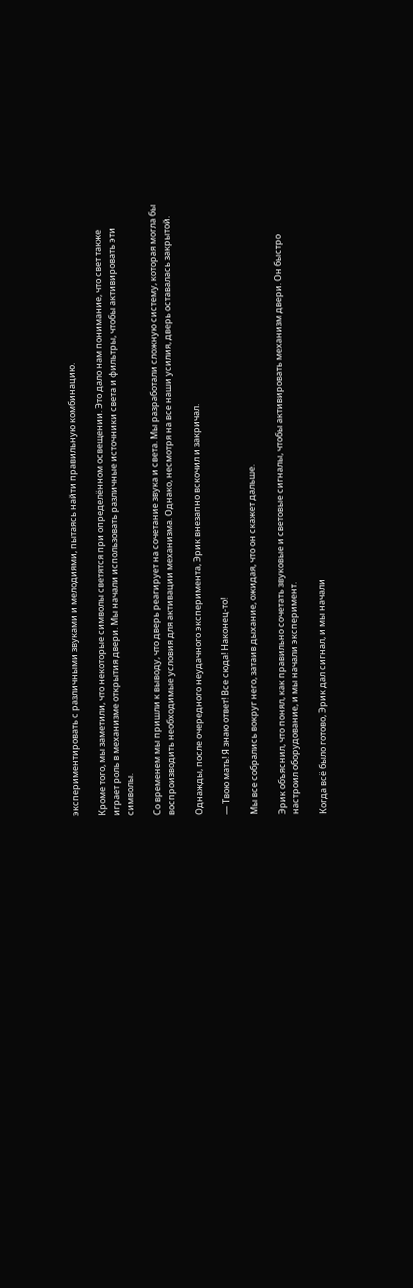экспериментировать с различными звуками и мелодиями, пытаясь найти правильную комбинацию.

Кроме того, мы заметили, что некоторые символы светятся при определённом освещении. Это дало нам понимание, что свет также играет роль в механизме открытия двери. Мы начали использовать различные источники света и фильтры, чтобы активировать эти символы.

Со временем мы пришли к выводу, что дверь реагирует на сочетание звука и света. Мы разработали сложную систему, которая могла бы воспроизводить необходимые условия для активации механизма. Однако, несмотря на все наши усилия, дверь оставалась закрытой.

Однажды, после очередного неудачного эксперимента, Эрик внезапно вскочил и закричал.

— Твою мать! Я знаю ответ! Все сюда! Наконец-то!

Мы все собрались вокруг него, затаив дыхание, ожидая, что он скажет дальше.

Эрик объяснил, что понял, как правильно сочетать звуковые и световые сигналы, чтобы активировать механизм двери. Он быстро настроил оборудование, и мы начали эксперимент.

Когда всё было готово, Эрик дал сигнал, и мы начали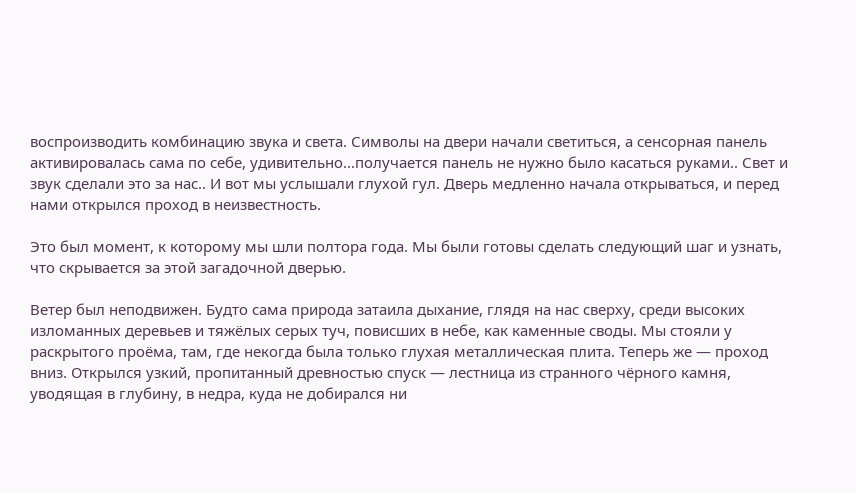воспроизводить комбинацию звука и света. Символы на двери начали светиться, а сенсорная панель активировалась сама по себе, удивительно...получается панель не нужно было касаться руками.. Свет и звук сделали это за нас.. И вот мы услышали глухой гул. Дверь медленно начала открываться, и перед нами открылся проход в неизвестность.

Это был момент, к которому мы шли полтора года. Мы были готовы сделать следующий шаг и узнать, что скрывается за этой загадочной дверью.

Ветер был неподвижен. Будто сама природа затаила дыхание, глядя на нас сверху, среди высоких изломанных деревьев и тяжёлых серых туч, повисших в небе, как каменные своды. Мы стояли у раскрытого проёма, там, где некогда была только глухая металлическая плита. Теперь же — проход вниз. Открылся узкий, пропитанный древностью спуск — лестница из странного чёрного камня, уводящая в глубину, в недра, куда не добирался ни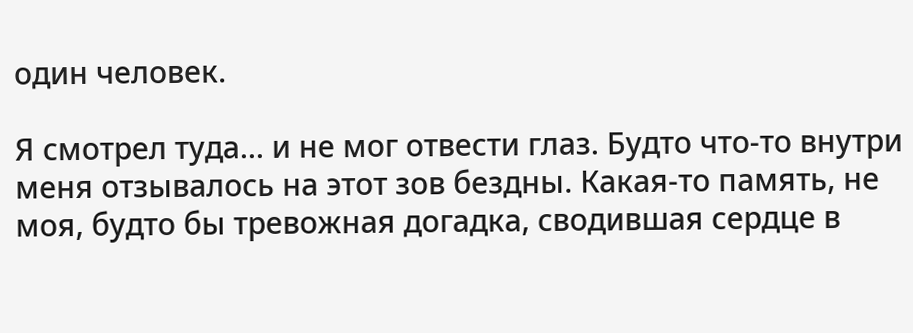один человек.

Я смотрел туда... и не мог отвести глаз. Будто что-то внутри меня отзывалось на этот зов бездны. Какая-то память, не моя, будто бы тревожная догадка, сводившая сердце в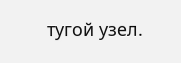тугой узел.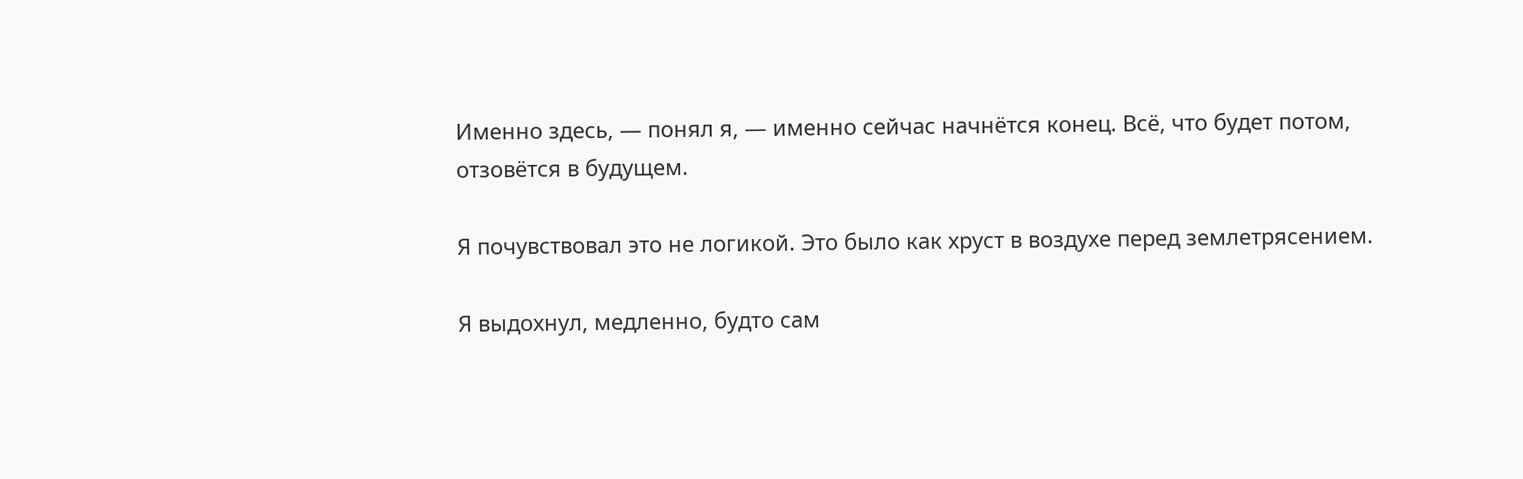Именно здесь, — понял я, — именно сейчас начнётся конец. Всё, что будет потом, отзовётся в будущем.

Я почувствовал это не логикой. Это было как хруст в воздухе перед землетрясением.

Я выдохнул, медленно, будто сам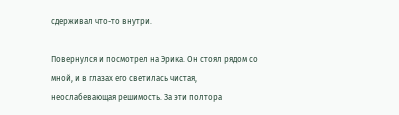сдерживал что-то внутри.

Повернулся и посмотрел на Эрика. Он стоял рядом со мной, и в глазах его светилась чистая, неослабевающая решимость. За эти полтора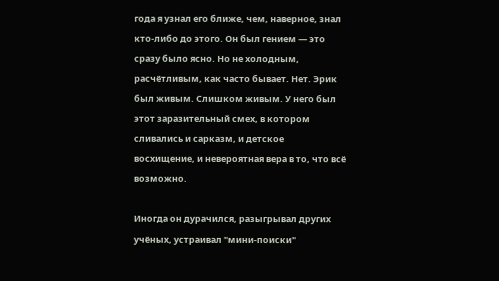года я узнал его ближе, чем, наверное, знал кто-либо до этого. Он был гением — это сразу было ясно. Но не холодным, расчётливым, как часто бывает. Нет. Эрик был живым. Слишком живым. У него был этот заразительный смех, в котором сливались и сарказм, и детское восхищение, и невероятная вера в то, что всё возможно.

Иногда он дурачился, разыгрывал других учёных, устраивал "мини-поиски"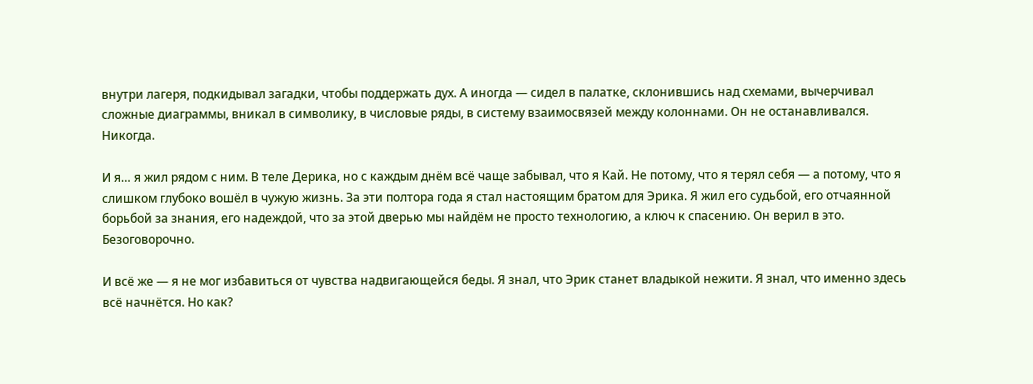внутри лагеря, подкидывал загадки, чтобы поддержать дух. А иногда — сидел в палатке, склонившись над схемами, вычерчивал сложные диаграммы, вникал в символику, в числовые ряды, в систему взаимосвязей между колоннами. Он не останавливался. Никогда.

И я… я жил рядом с ним. В теле Дерика, но с каждым днём всё чаще забывал, что я Кай. Не потому, что я терял себя — а потому, что я слишком глубоко вошёл в чужую жизнь. За эти полтора года я стал настоящим братом для Эрика. Я жил его судьбой, его отчаянной борьбой за знания, его надеждой, что за этой дверью мы найдём не просто технологию, а ключ к спасению. Он верил в это. Безоговорочно.

И всё же — я не мог избавиться от чувства надвигающейся беды. Я знал, что Эрик станет владыкой нежити. Я знал, что именно здесь всё начнётся. Но как?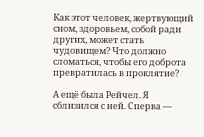Как этот человек, жертвующий сном, здоровьем, собой ради других, может стать чудовищем? Что должно сломаться, чтобы его доброта превратилась в проклятие?

А ещё была Рейчел. Я сблизился с ней. Сперва —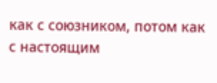как с союзником, потом как с настоящим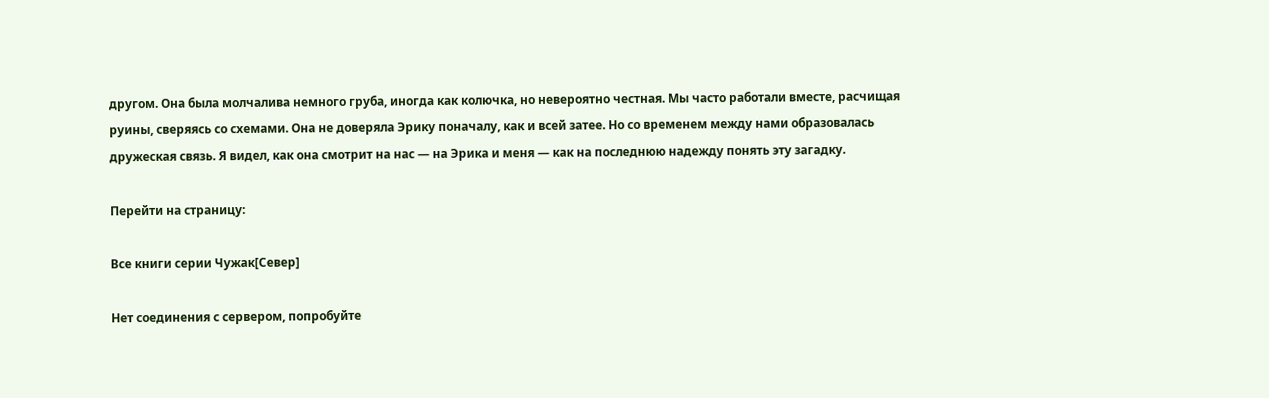другом. Она была молчалива немного груба, иногда как колючка, но невероятно честная. Мы часто работали вместе, расчищая руины, сверяясь со схемами. Она не доверяла Эрику поначалу, как и всей затее. Но со временем между нами образовалась дружеская связь. Я видел, как она смотрит на нас — на Эрика и меня — как на последнюю надежду понять эту загадку.

Перейти на страницу:

Все книги серии Чужак[Север]

Нет соединения с сервером, попробуйте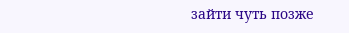зайти чуть позже